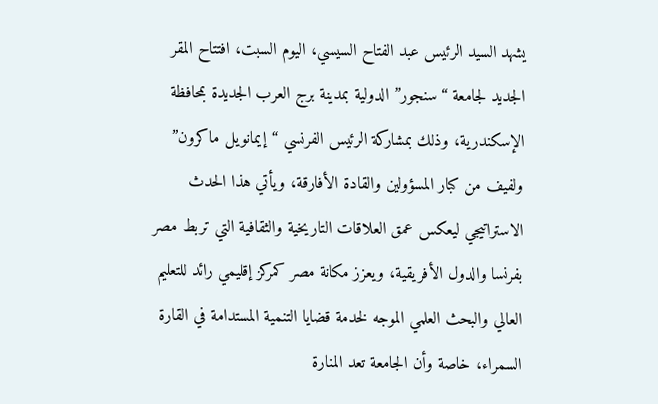يشهد السيد الرئيس عبد الفتاح السيسي، اليوم السبت، افتتاح المقر الجديد لجامعة “سنجور” الدولية بمدينة برج العرب الجديدة بمحافظة الإسكندرية، وذلك بمشاركة الرئيس الفرنسي “إيمانويل ماكرون” ولفيف من كبار المسؤولين والقادة الأفارقة، ويأتي هذا الحدث الاستراتيجي ليعكس عمق العلاقات التاريخية والثقافية التي تربط مصر بفرنسا والدول الأفريقية، ويعزز مكانة مصر كمركز إقليمي رائد للتعليم العالي والبحث العلمي الموجه لخدمة قضايا التنمية المستدامة في القارة السمراء، خاصة وأن الجامعة تعد المنارة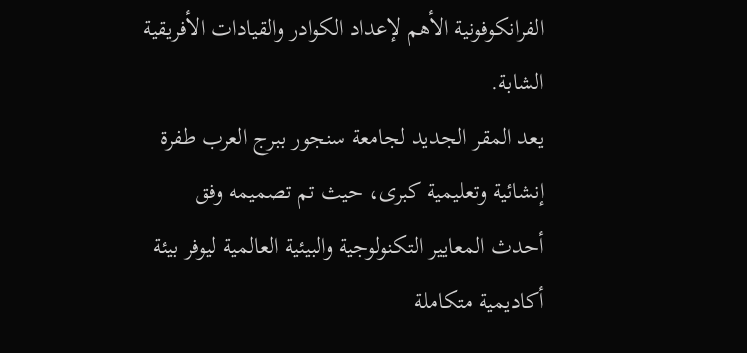الفرانكوفونية الأهم لإعداد الكوادر والقيادات الأفريقية الشابة.
يعد المقر الجديد لجامعة سنجور ببرج العرب طفرة إنشائية وتعليمية كبرى، حيث تم تصميمه وفق أحدث المعايير التكنولوجية والبيئية العالمية ليوفر بيئة أكاديمية متكاملة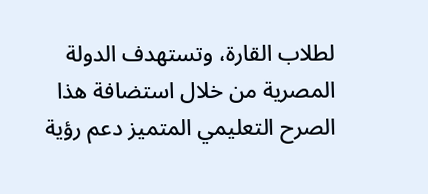لطلاب القارة، وتستهدف الدولة المصرية من خلال استضافة هذا الصرح التعليمي المتميز دعم رؤية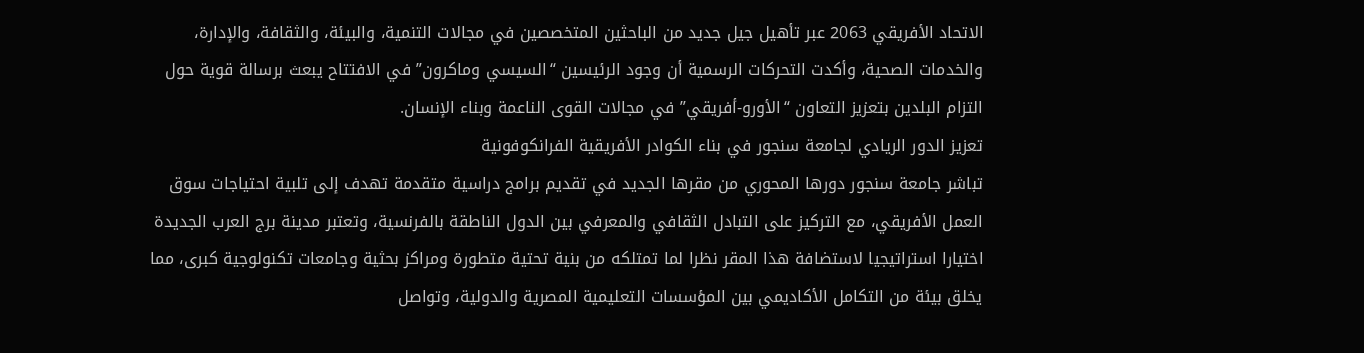الاتحاد الأفريقي 2063 عبر تأهيل جيل جديد من الباحثين المتخصصين في مجالات التنمية، والبيئة، والثقافة، والإدارة، والخدمات الصحية، وأكدت التحركات الرسمية أن وجود الرئيسين “السيسي وماكرون” في الافتتاح يبعث برسالة قوية حول التزام البلدين بتعزيز التعاون “الأورو-أفريقي” في مجالات القوى الناعمة وبناء الإنسان.
تعزيز الدور الريادي لجامعة سنجور في بناء الكوادر الأفريقية الفرانكوفونية
تباشر جامعة سنجور دورها المحوري من مقرها الجديد في تقديم برامج دراسية متقدمة تهدف إلى تلبية احتياجات سوق العمل الأفريقي، مع التركيز على التبادل الثقافي والمعرفي بين الدول الناطقة بالفرنسية، وتعتبر مدينة برج العرب الجديدة اختيارا استراتيجيا لاستضافة هذا المقر نظرا لما تمتلكه من بنية تحتية متطورة ومراكز بحثية وجامعات تكنولوجية كبرى، مما يخلق بيئة من التكامل الأكاديمي بين المؤسسات التعليمية المصرية والدولية، وتواصل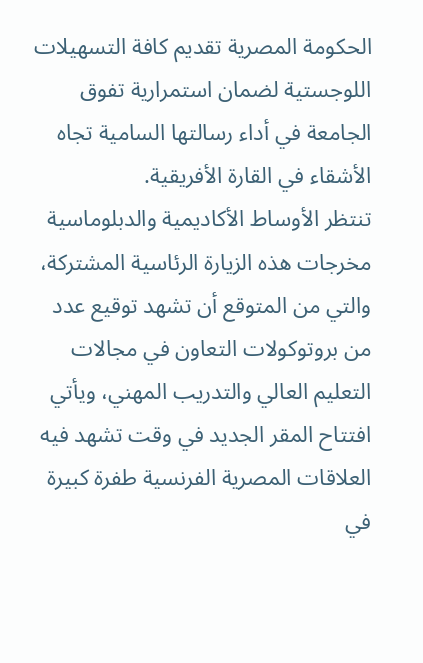الحكومة المصرية تقديم كافة التسهيلات اللوجستية لضمان استمرارية تفوق الجامعة في أداء رسالتها السامية تجاه الأشقاء في القارة الأفريقية.
تنتظر الأوساط الأكاديمية والدبلوماسية مخرجات هذه الزيارة الرئاسية المشتركة، والتي من المتوقع أن تشهد توقيع عدد من بروتوكولات التعاون في مجالات التعليم العالي والتدريب المهني، ويأتي افتتاح المقر الجديد في وقت تشهد فيه العلاقات المصرية الفرنسية طفرة كبيرة في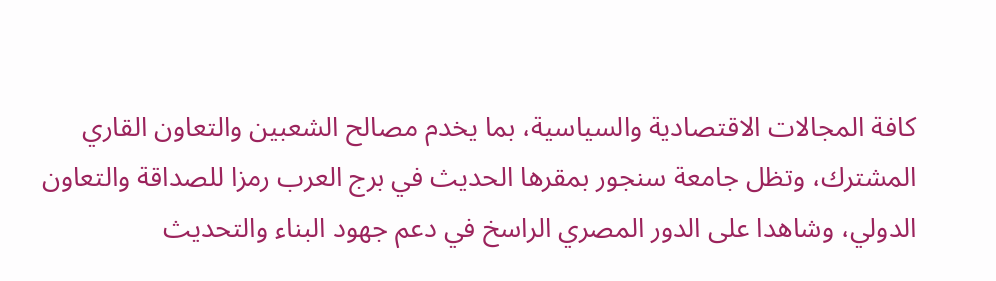كافة المجالات الاقتصادية والسياسية، بما يخدم مصالح الشعبين والتعاون القاري المشترك، وتظل جامعة سنجور بمقرها الحديث في برج العرب رمزا للصداقة والتعاون الدولي، وشاهدا على الدور المصري الراسخ في دعم جهود البناء والتحديث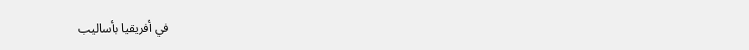في أفريقيا بأساليب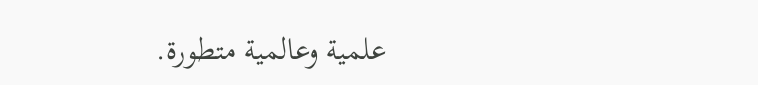علمية وعالمية متطورة.